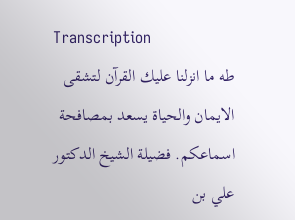Transcription
طه ما انزلنا عليك القرآن لتشقى الايمان والحياة يسعد بمصافحة اسماعكم. فضيلة الشيخ الدكتور علي بن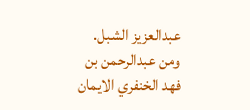عبدالعزيز الشبل. ومن عبدالرحمن بن فهد الخنفري الايمان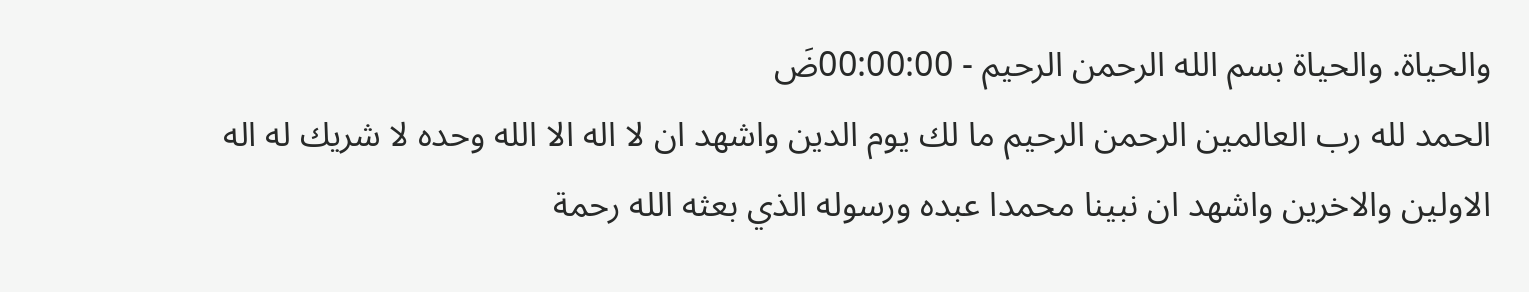والحياة. والحياة بسم الله الرحمن الرحيم - 00:00:00ضَ
الحمد لله رب العالمين الرحمن الرحيم ما لك يوم الدين واشهد ان لا اله الا الله وحده لا شريك له اله الاولين والاخرين واشهد ان نبينا محمدا عبده ورسوله الذي بعثه الله رحمة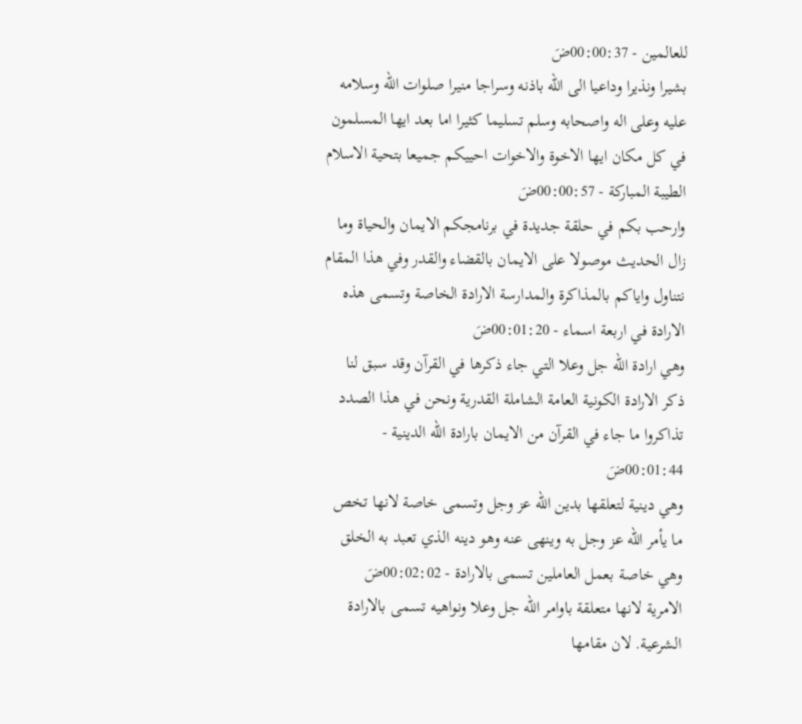للعالمين - 00:00:37ضَ
بشيرا ونذيرا وداعيا الى الله باذنه وسراجا منيرا صلوات الله وسلامه عليه وعلى اله واصحابه وسلم تسليما كثيرا اما بعد ايها المسلمون في كل مكان ايها الاخوة والاخوات احييكم جميعا بتحية الاسلام الطيبة المباركة - 00:00:57ضَ
وارحب بكم في حلقة جديدة في برنامجكم الايمان والحياة وما زال الحديث موصولا على الايمان بالقضاء والقدر وفي هذا المقام نتناول واياكم بالمذاكرة والمدارسة الارادة الخاصة وتسمى هذه الارادة في اربعة اسماء - 00:01:20ضَ
وهي ارادة الله جل وعلا التي جاء ذكرها في القرآن وقد سبق لنا ذكر الارادة الكونية العامة الشاملة القدرية ونحن في هذا الصدد تذاكروا ما جاء في القرآن من الايمان بارادة الله الدينية - 00:01:44ضَ
وهي دينية لتعلقها بدين الله عز وجل وتسمى خاصة لانها تخص ما يأمر الله عز وجل به وينهى عنه وهو دينه الذي تعبد به الخلق وهي خاصة بعمل العاملين تسمى بالارادة - 00:02:02ضَ
الامرية لانها متعلقة باوامر الله جل وعلا ونواهيه تسمى بالارادة الشرعية. لان مقامها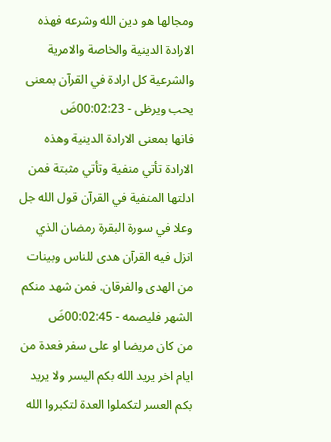ومجالها هو دين الله وشرعه فهذه الارادة الدينية والخاصة والامرية والشرعية كل ارادة في القرآن بمعنى يحب ويرظى - 00:02:23ضَ
فانها بمعنى الارادة الدينية وهذه الارادة تأتي منفية وتأتي مثبتة فمن ادلتها المنفية في القرآن قول الله جل وعلا في سورة البقرة رمضان الذي انزل فيه القرآن هدى للناس وبينات من الهدى والفرقان. فمن شهد منكم الشهر فليصمه - 00:02:45ضَ
من كان مريضا او على سفر فعدة من ايام اخر يريد الله بكم اليسر ولا يريد بكم العسر لتكملوا العدة لتكبروا الله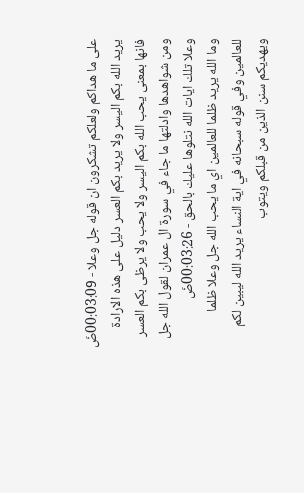على ما هداكم ولعلكم تشكرون ان قوله جل وعلا - 00:03:09ضَ
يريد الله بكم اليسر ولا يريد بكم العسر دليل على هذه الارادة فانها بمعنى يحب الله بكم اليسر ولا يحب ولا يرظى بكم العسر ومن شواهدها وادلتها ما جاء في سورة ال عمران لقول الله جل وعلا تلك ايات الله نتلوها عليك بالحق - 00:03:26ضَ
وما الله يريد ظلما للعالمين اي ما يحب الله جل وعلا ظلما للعالمين وفي قوله سبحانه في اية النساء يريد الله ليبين لكم ويهديكم سنن الذين من قبلكم ويتوب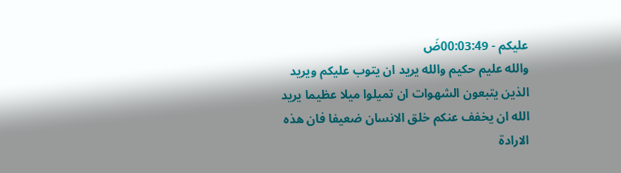عليكم - 00:03:49ضَ
والله عليم حكيم والله يريد ان يتوب عليكم ويريد الذين يتبعون الشهوات ان تميلوا ميلا عظيما يريد الله ان يخفف عنكم خلق الانسان ضعيفا فان هذه الارادة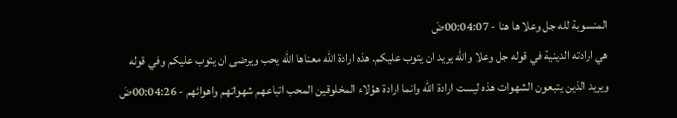المنسوبة لله جل وعلا ها هنا - 00:04:07ضَ
هي ارادته الدينية في قوله جل وعلا والله يريد ان يتوب عليكم. هذه ارادة الله معناها الله يحب ويرضى ان يتوب عليكم وفي قوله ويريد الذين يتبعون الشهوات هذه ليست ارادة الله وانما ارادة هؤلاء المخلوقين المحب اتباعهم شهواتهم واهوائهم - 00:04:26ضَ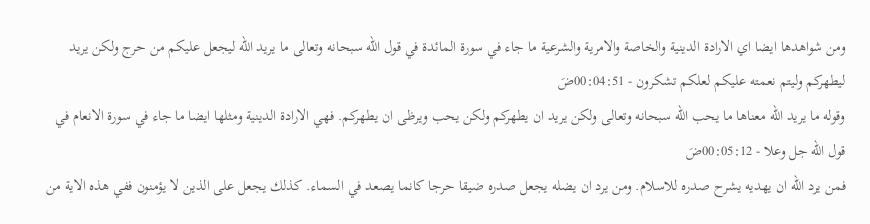ومن شواهدها ايضا اي الارادة الدينية والخاصة والامرية والشرعية ما جاء في سورة المائدة في قول الله سبحانه وتعالى ما يريد الله ليجعل عليكم من حرج ولكن يريد ليطهركم وليتم نعمته عليكم لعلكم تشكرون - 00:04:51ضَ
وقوله ما يريد الله معناها ما يحب الله سبحانه وتعالى ولكن يريد ان يطهركم ولكن يحب ويرظى ان يطهركم. فهي الارادة الدينية ومثلها ايضا ما جاء في سورة الانعام في قول الله جل وعلا - 00:05:12ضَ
فمن يرد الله ان يهديه يشرح صدره للاسلام. ومن يرد ان يضله يجعل صدره ضيقا حرجا كانما يصعد في السماء. كذلك يجعل على الذين لا يؤمنون ففي هذه الاية من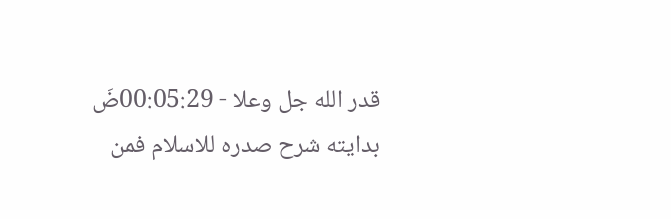قدر الله جل وعلا - 00:05:29ضَ
بدايته شرح صدره للاسلام فمن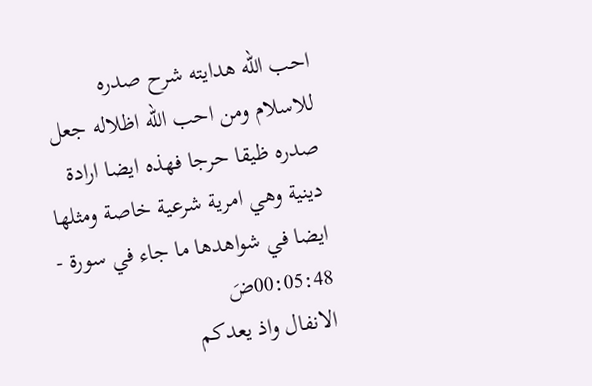احب الله هدايته شرح صدره للاسلام ومن احب الله اظلاله جعل صدره ظيقا حرجا فهذه ايضا ارادة دينية وهي امرية شرعية خاصة ومثلها ايضا في شواهدها ما جاء في سورة - 00:05:48ضَ
الانفال واذ يعدكم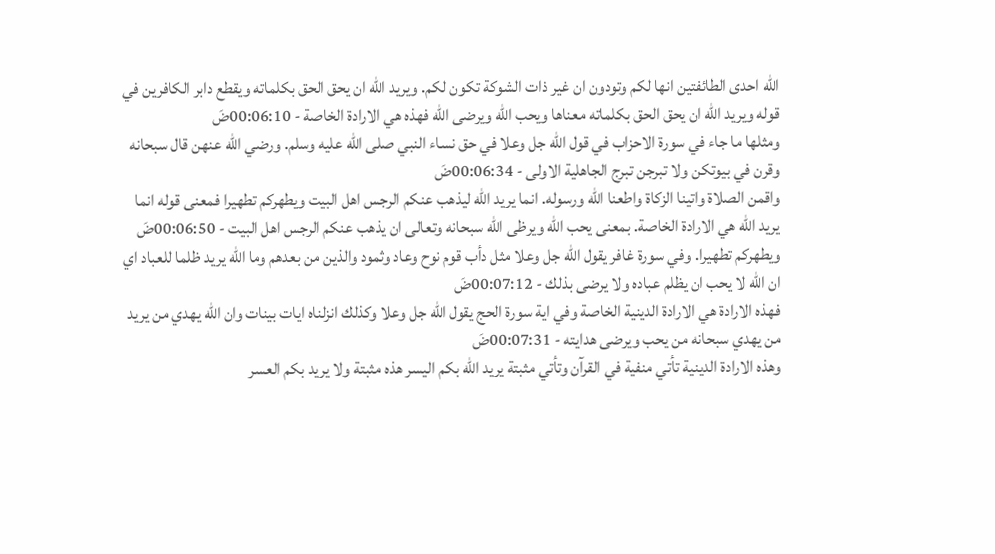الله احدى الطائفتين انها لكم وتودون ان غير ذات الشوكة تكون لكم. ويريد الله ان يحق الحق بكلماته ويقطع دابر الكافرين في قوله ويريد الله ان يحق الحق بكلماته معناها ويحب الله ويرضى الله فهذه هي الارادة الخاصة - 00:06:10ضَ
ومثلها ما جاء في سورة الاحزاب في قول الله جل وعلا في حق نساء النبي صلى الله عليه وسلم. ورضي الله عنهن قال سبحانه وقرن في بيوتكن ولا تبرجن تبرج الجاهلية الاولى - 00:06:34ضَ
واقمن الصلاة واتينا الزكاة واطعنا الله ورسوله. انما يريد الله ليذهب عنكم الرجس اهل البيت ويطهركم تطهيرا فمعنى قوله انما يريد الله هي الارادة الخاصة. بمعنى يحب الله ويرظى الله سبحانه وتعالى ان يذهب عنكم الرجس اهل البيت - 00:06:50ضَ
ويطهركم تطهيرا. وفي سورة غافر يقول الله جل وعلا مثل دأب قوم نوح وعاد وثمود والذين من بعدهم وما الله يريد ظلما للعباد اي ان الله لا يحب ان يظلم عباده ولا يرضى بذلك - 00:07:12ضَ
فهذه الارادة هي الارادة الدينية الخاصة وفي اية سورة الحج يقول الله جل وعلا وكذلك انزلناه ايات بينات وان الله يهدي من يريد من يهدي سبحانه من يحب ويرضى هدايته - 00:07:31ضَ
وهذه الارادة الدينية تأتي منفية في القرآن وتأتي مثبتة يريد الله بكم اليسر هذه مثبتة ولا يريد بكم العسر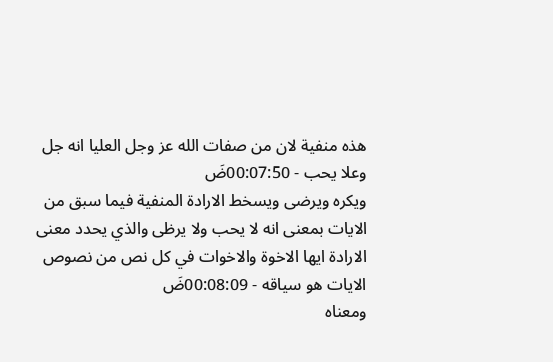هذه منفية لان من صفات الله عز وجل العليا انه جل وعلا يحب - 00:07:50ضَ
ويكره ويرضى ويسخط الارادة المنفية فيما سبق من الايات بمعنى انه لا يحب ولا يرظى والذي يحدد معنى الارادة ايها الاخوة والاخوات في كل نص من نصوص الايات هو سياقه - 00:08:09ضَ
ومعناه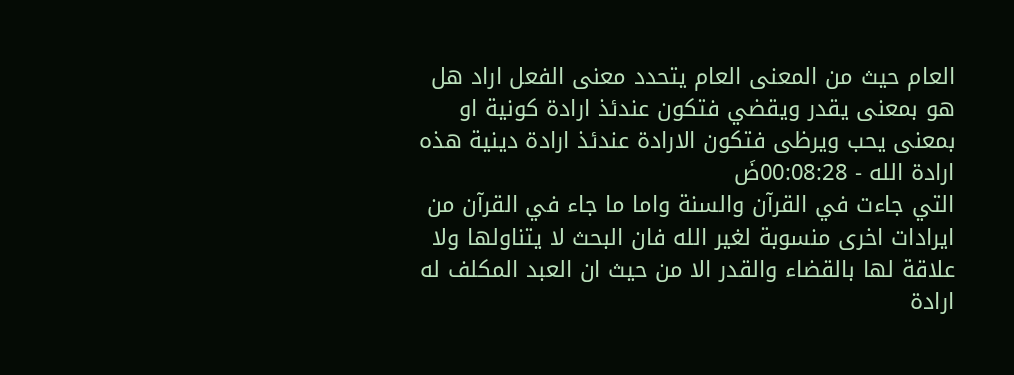العام حيث من المعنى العام يتحدد معنى الفعل اراد هل هو بمعنى يقدر ويقضي فتكون عندئذ ارادة كونية او بمعنى يحب ويرظى فتكون الارادة عندئذ ارادة دينية هذه ارادة الله - 00:08:28ضَ
التي جاءت في القرآن والسنة واما ما جاء في القرآن من ايرادات اخرى منسوبة لغير الله فان البحث لا يتناولها ولا علاقة لها بالقضاء والقدر الا من حيث ان العبد المكلف له ارادة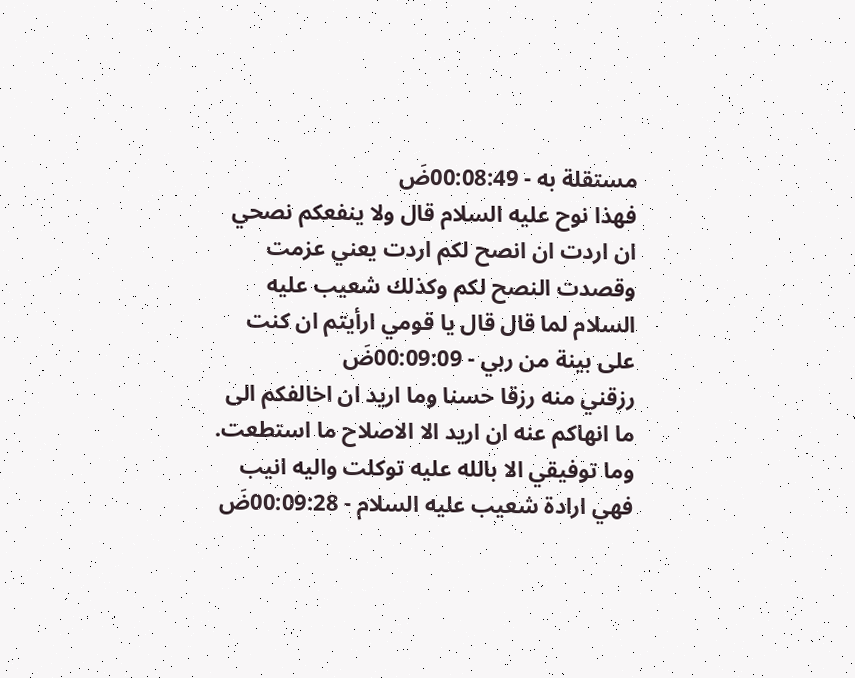مستقلة به - 00:08:49ضَ
فهذا نوح عليه السلام قال ولا ينفعكم نصحي ان اردت ان انصح لكم اردت يعني عزمت وقصدت النصح لكم وكذلك شعيب عليه السلام لما قال قال يا قومي ارأيتم ان كنت على بينة من ربي - 00:09:09ضَ
رزقني منه رزقا حسنا وما اريد ان اخالفكم الى ما انهاكم عنه ان اريد الا الاصلاح ما استطعت. وما توفيقي الا بالله عليه توكلت واليه انيب فهي ارادة شعيب عليه السلام - 00:09:28ضَ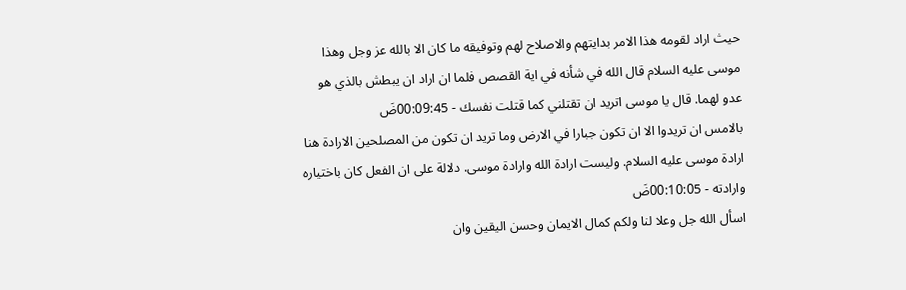حيث اراد لقومه هذا الامر بدايتهم والاصلاح لهم وتوفيقه ما كان الا بالله عز وجل وهذا موسى عليه السلام قال الله في شأنه في اية القصص فلما ان اراد ان يبطش بالذي هو عدو لهما. قال يا موسى اتريد ان تقتلني كما قتلت نفسك - 00:09:45ضَ
بالامس ان تريدوا الا ان تكون جبارا في الارض وما تريد ان تكون من المصلحين الارادة هنا ارادة موسى عليه السلام. وليست ارادة الله وارادة موسى. دلالة على ان الفعل كان باختياره وارادته - 00:10:05ضَ
اسأل الله جل وعلا لنا ولكم كمال الايمان وحسن اليقين وان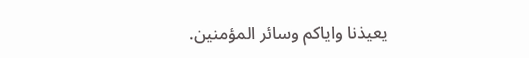يعيذنا واياكم وسائر المؤمنين.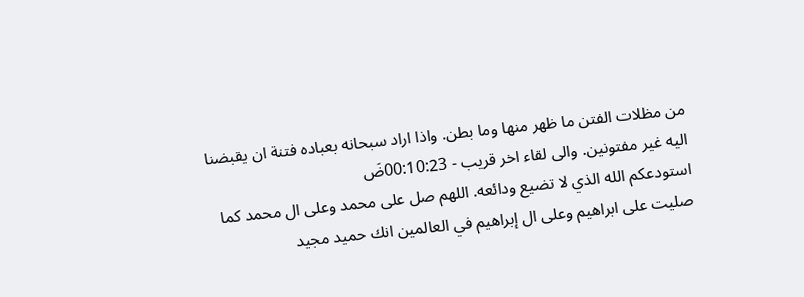من مظلات الفتن ما ظهر منها وما بطن. واذا اراد سبحانه بعباده فتنة ان يقبضنا اليه غير مفتونين. والى لقاء اخر قريب - 00:10:23ضَ
استودعكم الله الذي لا تضيع ودائعه. اللهم صل على محمد وعلى ال محمد كما صليت على ابراهيم وعلى ال إبراهيم في العالمين انك حميد مجيد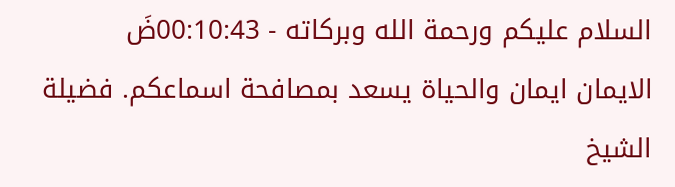السلام عليكم ورحمة الله وبركاته - 00:10:43ضَ
الايمان ايمان والحياة يسعد بمصافحة اسماعكم. فضيلة الشيخ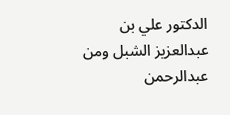الدكتور علي بن عبدالعزيز الشبل ومن عبدالرحمن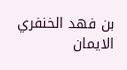بن فهد الخنفري الايمان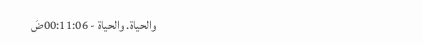والحياة. والحياة - 00:11:06ضَ